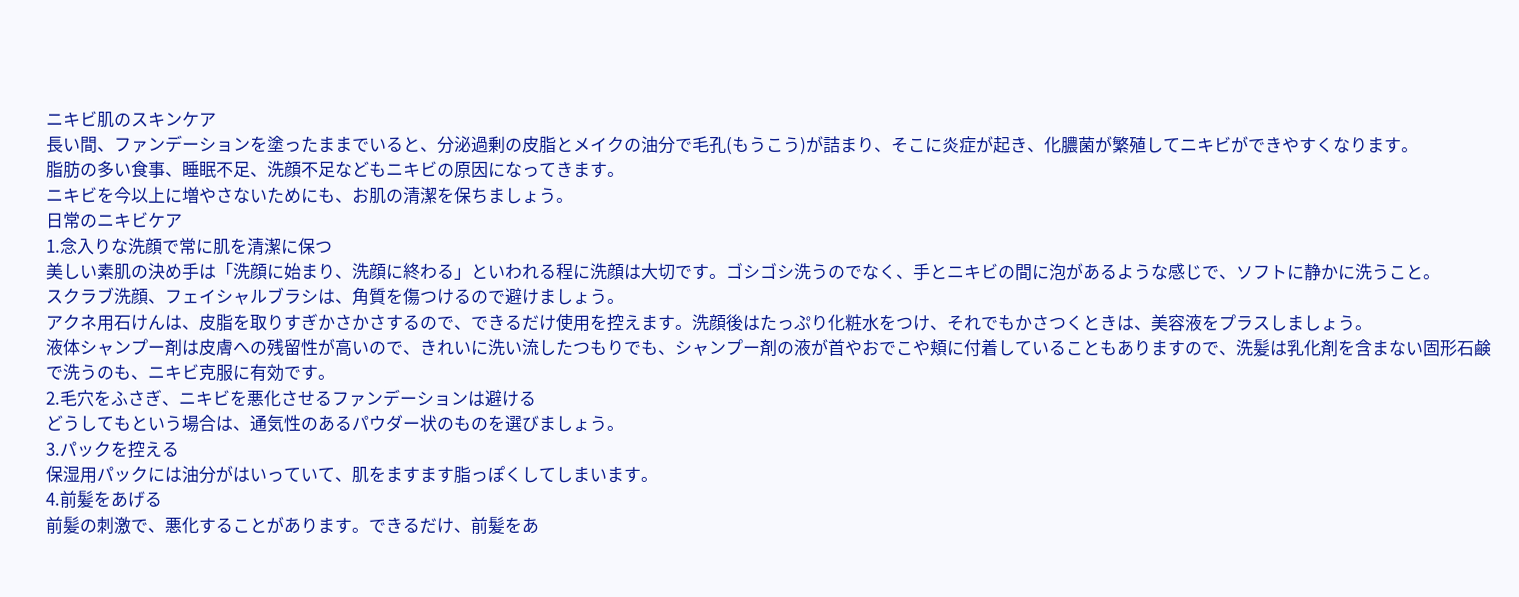ニキビ肌のスキンケア
長い間、ファンデーションを塗ったままでいると、分泌過剰の皮脂とメイクの油分で毛孔(もうこう)が詰まり、そこに炎症が起き、化膿菌が繁殖してニキビができやすくなります。
脂肪の多い食事、睡眠不足、洗顔不足などもニキビの原因になってきます。
ニキビを今以上に増やさないためにも、お肌の清潔を保ちましょう。
日常のニキビケア
1.念入りな洗顔で常に肌を清潔に保つ
美しい素肌の決め手は「洗顔に始まり、洗顔に終わる」といわれる程に洗顔は大切です。ゴシゴシ洗うのでなく、手とニキビの間に泡があるような感じで、ソフトに静かに洗うこと。
スクラブ洗顔、フェイシャルブラシは、角質を傷つけるので避けましょう。
アクネ用石けんは、皮脂を取りすぎかさかさするので、できるだけ使用を控えます。洗顔後はたっぷり化粧水をつけ、それでもかさつくときは、美容液をプラスしましょう。
液体シャンプー剤は皮膚への残留性が高いので、きれいに洗い流したつもりでも、シャンプー剤の液が首やおでこや頬に付着していることもありますので、洗髪は乳化剤を含まない固形石鹸で洗うのも、ニキビ克服に有効です。
2.毛穴をふさぎ、ニキビを悪化させるファンデーションは避ける
どうしてもという場合は、通気性のあるパウダー状のものを選びましょう。
3.パックを控える
保湿用パックには油分がはいっていて、肌をますます脂っぽくしてしまいます。
4.前髪をあげる
前髪の刺激で、悪化することがあります。できるだけ、前髪をあ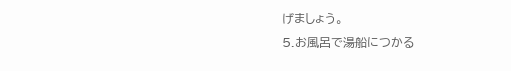げましょう。
5.お風呂で湯船につかる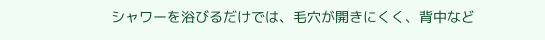シャワーを浴びるだけでは、毛穴が開きにくく、背中など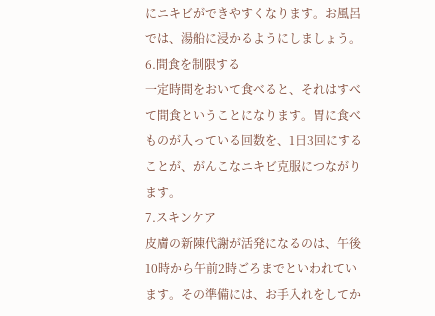にニキビができやすくなります。お風呂では、湯船に浸かるようにしましょう。
6.間食を制限する
一定時間をおいて食べると、それはすべて間食ということになります。胃に食べものが入っている回数を、1日3回にすることが、がんこなニキビ克服につながります。
7.スキンケア
皮膚の新陳代謝が活発になるのは、午後10時から午前2時ごろまでといわれています。その準備には、お手入れをしてか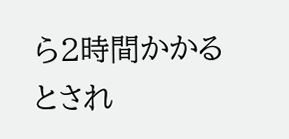ら2時間かかるとされ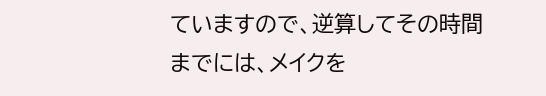ていますので、逆算してその時間までには、メイクを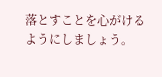落とすことを心がけるようにしましょう。